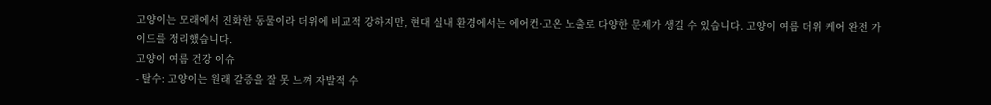고양이는 모래에서 진화한 동물이라 더위에 비교적 강하지만, 현대 실내 환경에서는 에어컨·고온 노출로 다양한 문제가 생길 수 있습니다. 고양이 여름 더위 케어 완전 가이드를 정리했습니다.
고양이 여름 건강 이슈
- 탈수: 고양이는 원래 갈증을 잘 못 느껴 자발적 수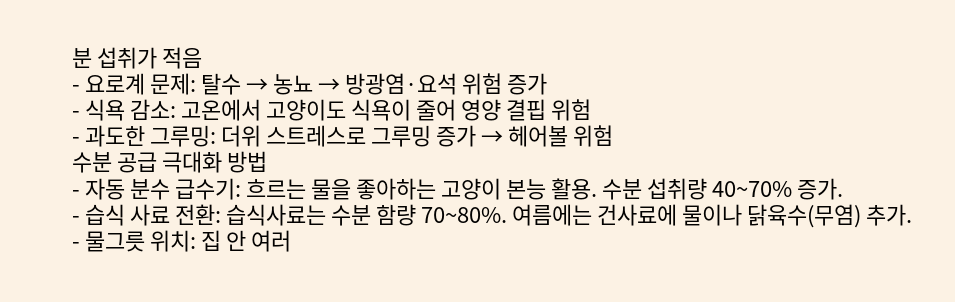분 섭취가 적음
- 요로계 문제: 탈수 → 농뇨 → 방광염·요석 위험 증가
- 식욕 감소: 고온에서 고양이도 식욕이 줄어 영양 결핍 위험
- 과도한 그루밍: 더위 스트레스로 그루밍 증가 → 헤어볼 위험
수분 공급 극대화 방법
- 자동 분수 급수기: 흐르는 물을 좋아하는 고양이 본능 활용. 수분 섭취량 40~70% 증가.
- 습식 사료 전환: 습식사료는 수분 함량 70~80%. 여름에는 건사료에 물이나 닭육수(무염) 추가.
- 물그릇 위치: 집 안 여러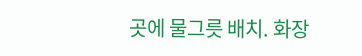곳에 물그릇 배치. 화장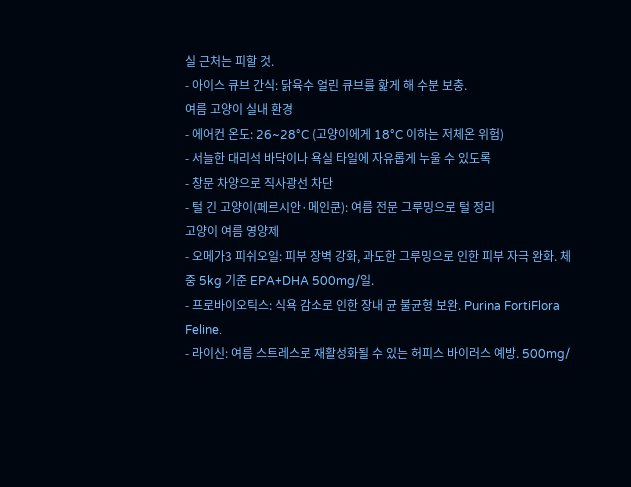실 근처는 피할 것.
- 아이스 큐브 간식: 닭육수 얼린 큐브를 핥게 해 수분 보충.
여름 고양이 실내 환경
- 에어컨 온도: 26~28°C (고양이에게 18°C 이하는 저체온 위험)
- 서늘한 대리석 바닥이나 욕실 타일에 자유롭게 누울 수 있도록
- 창문 차양으로 직사광선 차단
- 털 긴 고양이(페르시안·메인쿤): 여름 전문 그루밍으로 털 정리
고양이 여름 영양제
- 오메가3 피쉬오일: 피부 장벽 강화, 과도한 그루밍으로 인한 피부 자극 완화. 체중 5kg 기준 EPA+DHA 500mg/일.
- 프로바이오틱스: 식욕 감소로 인한 장내 균 불균형 보완. Purina FortiFlora Feline.
- 라이신: 여름 스트레스로 재활성화될 수 있는 허피스 바이러스 예방. 500mg/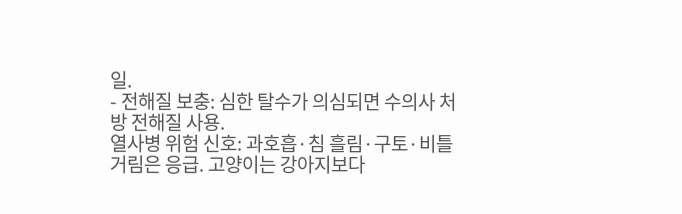일.
- 전해질 보충: 심한 탈수가 의심되면 수의사 처방 전해질 사용.
열사병 위험 신호: 과호흡·침 흘림·구토·비틀거림은 응급. 고양이는 강아지보다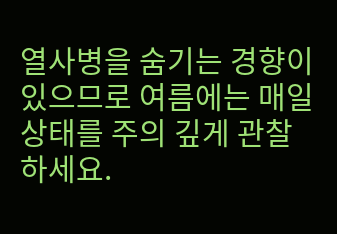열사병을 숨기는 경향이 있으므로 여름에는 매일 상태를 주의 깊게 관찰하세요.